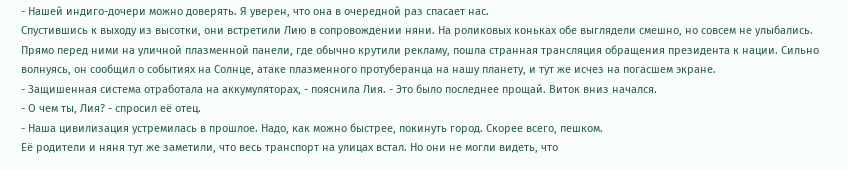- Нашей индиго-дочери можно доверять. Я уверен, что она в очередной раз спасает нас.
Спустившись к выходу из высотки, они встретили Лию в сопровождении няни. На роликовых коньках обе выглядели смешно, но совсем не улыбались. Прямо перед ними на уличной плазменной панели, где обычно крутили рекламу, пошла странная трансляция обращения президента к нации. Сильно волнуясь, он сообщил о событиях на Солнце, атаке плазменного протуберанца на нашу планету, и тут же исчез на погасшем экране.
- Защишенная система отработала на аккумуляторах, - пояснила Лия. - Это было последнее прощай. Виток вниз начался.
- О чем ты, Лия? - спросил её отец.
- Наша цивилизация устремилась в прошлое. Надо, как можно быстрее, покинуть город. Скорее всего, пешком.
Её родители и няня тут же заметили, что весь транспорт на улицах встал. Но они не могли видеть, что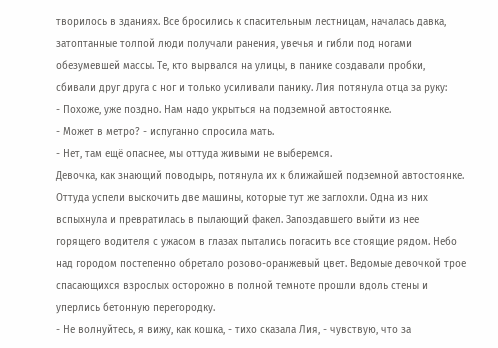творилось в зданиях. Все бросились к спасительным лестницам, началась давка, затоптанные толпой люди получали ранения, увечья и гибли под ногами обезумевшей массы. Те, кто вырвался на улицы, в панике создавали пробки, сбивали друг друга с ног и только усиливали панику. Лия потянула отца за руку:
- Похоже, уже поздно. Нам надо укрыться на подземной автостоянке.
- Может в метро? - испуганно спросила мать.
- Нет, там ещё опаснее, мы оттуда живыми не выберемся.
Девочка, как знающий поводырь, потянула их к ближайшей подземной автостоянке. Оттуда успели выскочить две машины, которые тут же заглохли. Одна из них вспыхнула и превратилась в пылающий факел. Запоздавшего выйти из нее горящего водителя с ужасом в глазах пытались погасить все стоящие рядом. Небо над городом постепенно обретало розово-оранжевый цвет. Ведомые девочкой трое спасающихся взрослых осторожно в полной темноте прошли вдоль стены и уперлись бетонную перегородку.
- Не волнуйтесь, я вижу, как кошка, - тихо сказала Лия, - чувствую, что за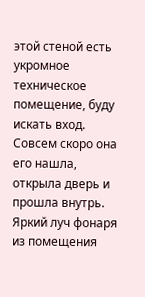этой стеной есть укромное техническое помещение, буду искать вход. Совсем скоро она его нашла, открыла дверь и прошла внутрь. Яркий луч фонаря из помещения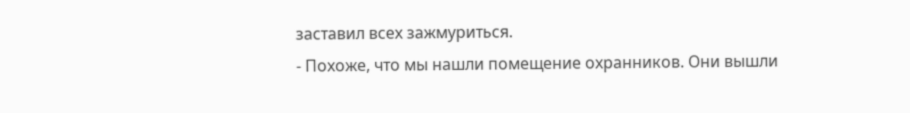заставил всех зажмуриться.
- Похоже, что мы нашли помещение охранников. Они вышли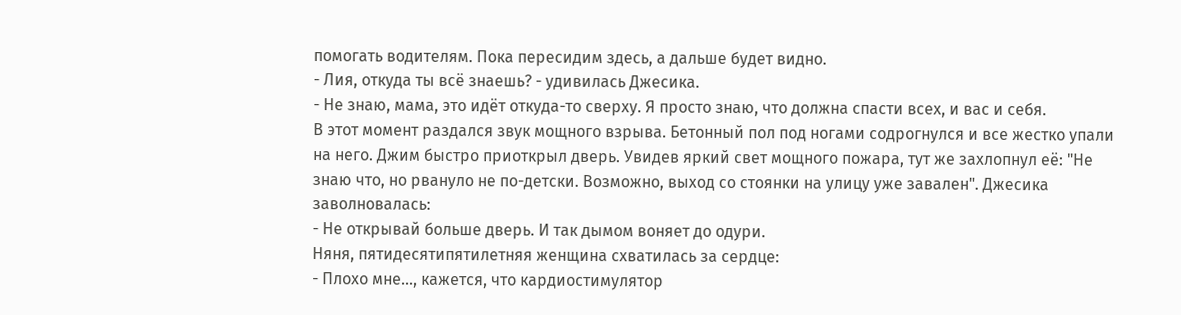помогать водителям. Пока пересидим здесь, а дальше будет видно.
- Лия, откуда ты всё знаешь? - удивилась Джесика.
- Не знаю, мама, это идёт откуда-то сверху. Я просто знаю, что должна спасти всех, и вас и себя.
В этот момент раздался звук мощного взрыва. Бетонный пол под ногами содрогнулся и все жестко упали на него. Джим быстро приоткрыл дверь. Увидев яркий свет мощного пожара, тут же захлопнул её: "Не знаю что, но рвануло не по-детски. Возможно, выход со стоянки на улицу уже завален". Джесика заволновалась:
- Не открывай больше дверь. И так дымом воняет до одури.
Няня, пятидесятипятилетняя женщина схватилась за сердце:
- Плохо мне…, кажется, что кардиостимулятор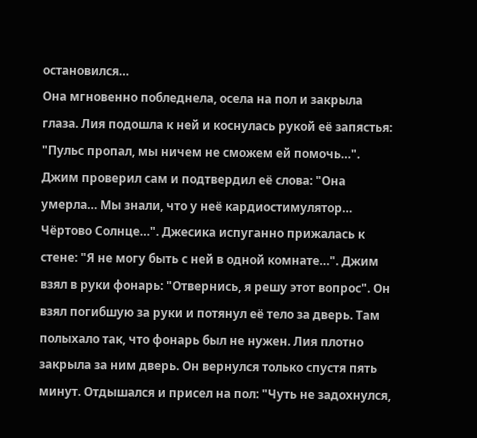остановился…
Она мгновенно побледнела, осела на пол и закрыла глаза. Лия подошла к ней и коснулась рукой её запястья: "Пульс пропал, мы ничем не сможем ей помочь…". Джим проверил сам и подтвердил её слова: "Она умерла… Мы знали, что у неё кардиостимулятор… Чёртово Солнце…". Джесика испуганно прижалась к стене: "Я не могу быть с ней в одной комнате…". Джим взял в руки фонарь: "Отвернись, я решу этот вопрос". Он взял погибшую за руки и потянул её тело за дверь. Там полыхало так, что фонарь был не нужен. Лия плотно закрыла за ним дверь. Он вернулся только спустя пять минут. Отдышался и присел на пол: "Чуть не задохнулся,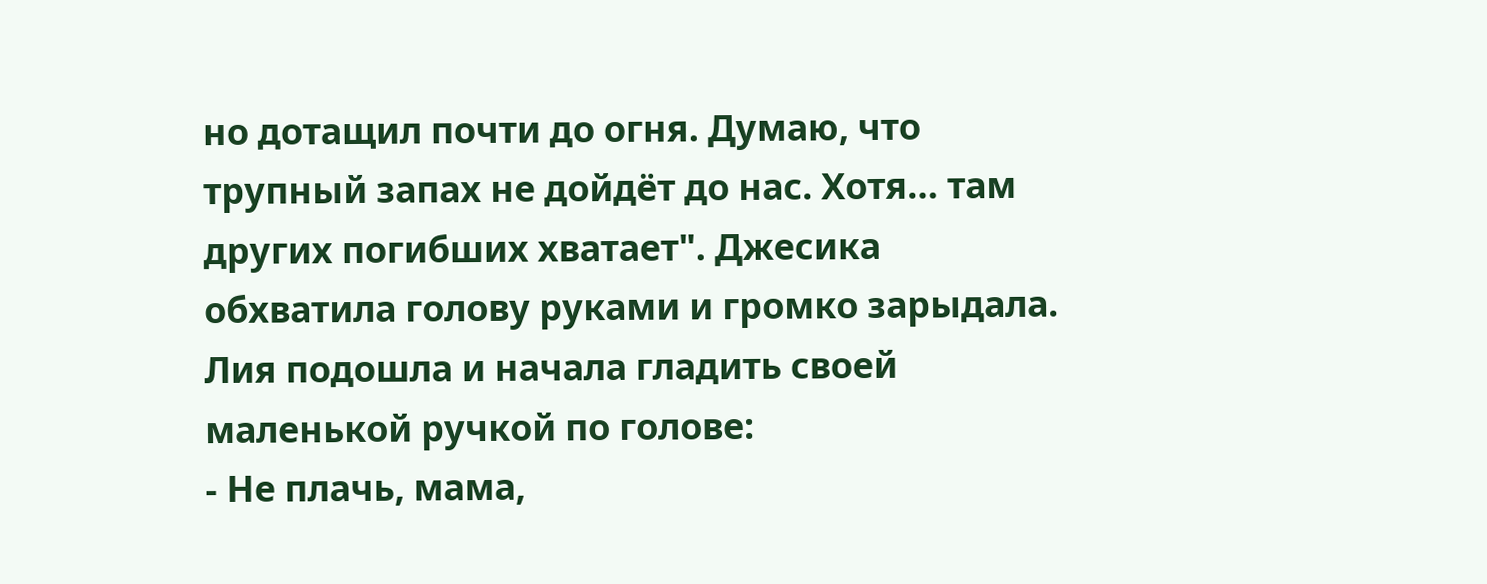но дотащил почти до огня. Думаю, что трупный запах не дойдёт до нас. Хотя… там других погибших хватает". Джесика обхватила голову руками и громко зарыдала. Лия подошла и начала гладить своей маленькой ручкой по голове:
- Не плачь, мама,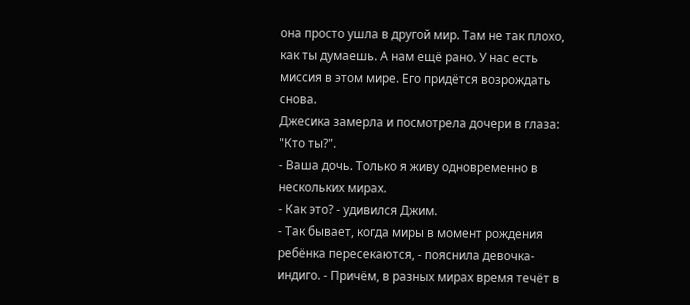она просто ушла в другой мир. Там не так плохо, как ты думаешь. А нам ещё рано. У нас есть миссия в этом мире. Его придётся возрождать снова.
Джесика замерла и посмотрела дочери в глаза: "Кто ты?".
- Ваша дочь. Только я живу одновременно в нескольких мирах.
- Как это? - удивился Джим.
- Так бывает, когда миры в момент рождения ребёнка пересекаются, - пояснила девочка-индиго. - Причём, в разных мирах время течёт в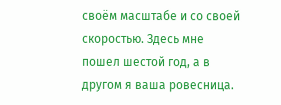своём масштабе и со своей скоростью. Здесь мне пошел шестой год, а в другом я ваша ровесница.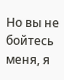Но вы не бойтесь меня, я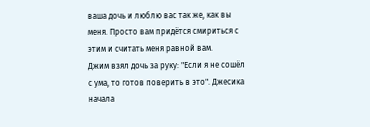ваша дочь и люблю вас так же, как вы меня. Просто вам придётся смириться с этим и считать меня равной вам.
Джим взял дочь за руку: "Если я не сошёл с ума, то готов поверить в это". Джесика начала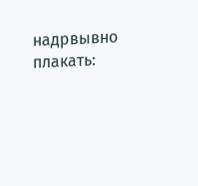надрвывно плакать: